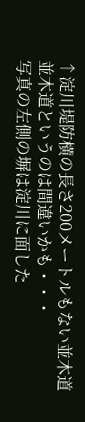↑淀川堤防横の長さ200メートルもない並木道
並木道というのは間違いかも・・・
写真の左側の塀は淀川に面した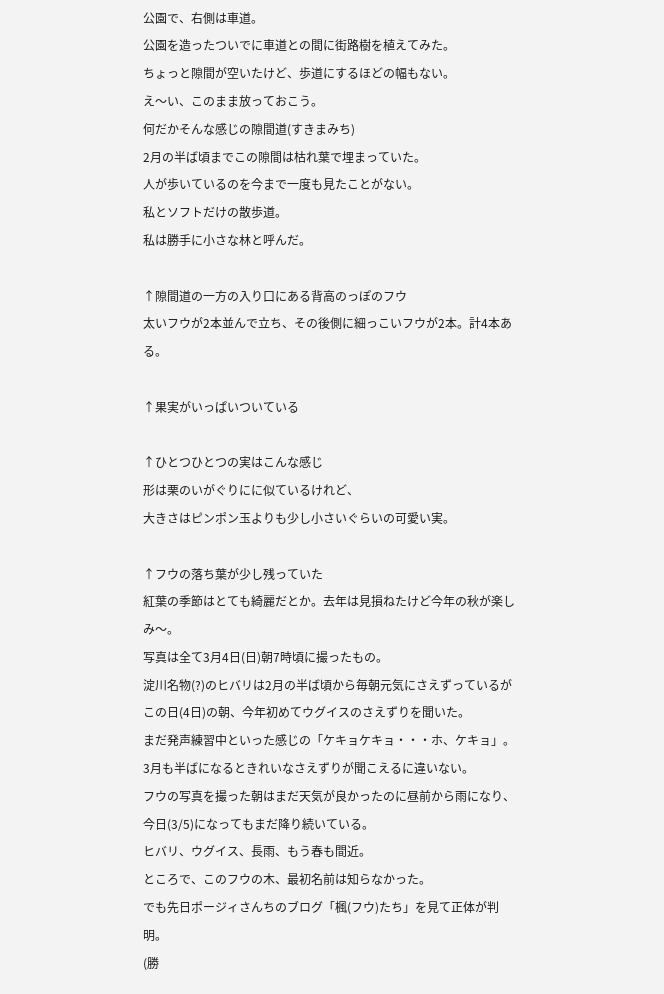公園で、右側は車道。
公園を造ったついでに車道との間に街路樹を植えてみた。
ちょっと隙間が空いたけど、歩道にするほどの幅もない。
え〜い、このまま放っておこう。
何だかそんな感じの隙間道(すきまみち)
2月の半ば頃までこの隙間は枯れ葉で埋まっていた。
人が歩いているのを今まで一度も見たことがない。
私とソフトだけの散歩道。
私は勝手に小さな林と呼んだ。

↑隙間道の一方の入り口にある背高のっぽのフウ
太いフウが2本並んで立ち、その後側に細っこいフウが2本。計4本ある。

↑果実がいっぱいついている

↑ひとつひとつの実はこんな感じ
形は栗のいがぐりにに似ているけれど、
大きさはピンポン玉よりも少し小さいぐらいの可愛い実。

↑フウの落ち葉が少し残っていた
紅葉の季節はとても綺麗だとか。去年は見損ねたけど今年の秋が楽しみ〜。
写真は全て3月4日(日)朝7時頃に撮ったもの。
淀川名物(?)のヒバリは2月の半ば頃から毎朝元気にさえずっているが
この日(4日)の朝、今年初めてウグイスのさえずりを聞いた。
まだ発声練習中といった感じの「ケキョケキョ・・・ホ、ケキョ」。
3月も半ばになるときれいなさえずりが聞こえるに違いない。
フウの写真を撮った朝はまだ天気が良かったのに昼前から雨になり、
今日(3/5)になってもまだ降り続いている。
ヒバリ、ウグイス、長雨、もう春も間近。
ところで、このフウの木、最初名前は知らなかった。
でも先日ポージィさんちのブログ「楓(フウ)たち」を見て正体が判明。
(勝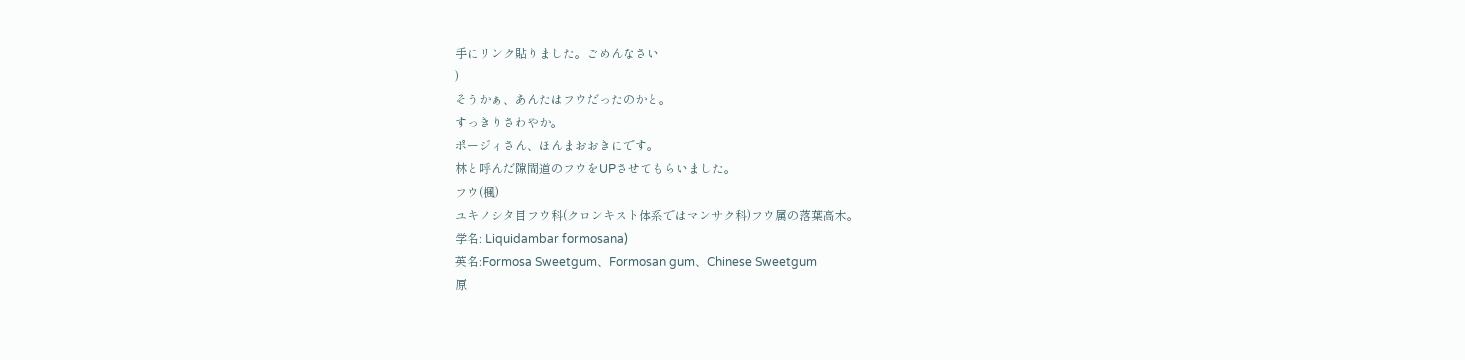手にリンク貼りました。ごめんなさい
)
そうかぁ、あんたはフウだったのかと。
すっきりさわやか。
ポージィさん、ほんまおおきにです。
林と呼んだ隙間道のフウをUPさせてもらいました。
フウ(楓)
ユキノシタ目フウ科(クロンキスト体系ではマンサク科)フウ属の落葉高木。
学名: Liquidambar formosana)
英名:Formosa Sweetgum、Formosan gum、Chinese Sweetgum
原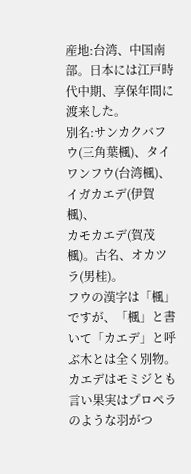産地:台湾、中国南部。日本には江戸時代中期、享保年間に渡来した。
別名:サンカクバフウ(三角葉楓)、タイワンフウ(台湾楓)、イガカエデ(伊賀楓)、
カモカエデ(賀茂楓)。古名、オカツラ(男桂)。
フウの漢字は「楓」ですが、「楓」と書いて「カエデ」と呼ぶ木とは全く別物。
カエデはモミジとも言い果実はプロペラのような羽がつ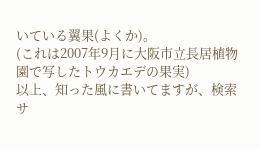いている翼果(よくか)。
(これは2007年9月に大阪市立長居植物園で写したトウカエデの果実)
以上、知った風に書いてますが、検索サ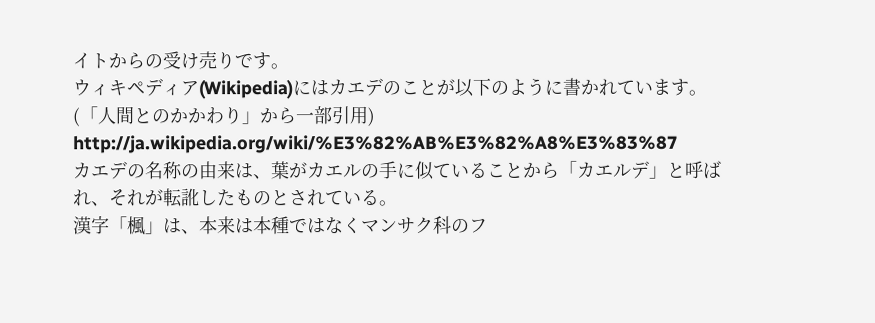イトからの受け売りです。
ウィキペディア(Wikipedia)にはカエデのことが以下のように書かれています。
(「人間とのかかわり」から一部引用)
http://ja.wikipedia.org/wiki/%E3%82%AB%E3%82%A8%E3%83%87
カエデの名称の由来は、葉がカエルの手に似ていることから「カエルデ」と呼ばれ、それが転訛したものとされている。
漢字「楓」は、本来は本種ではなくマンサク科のフ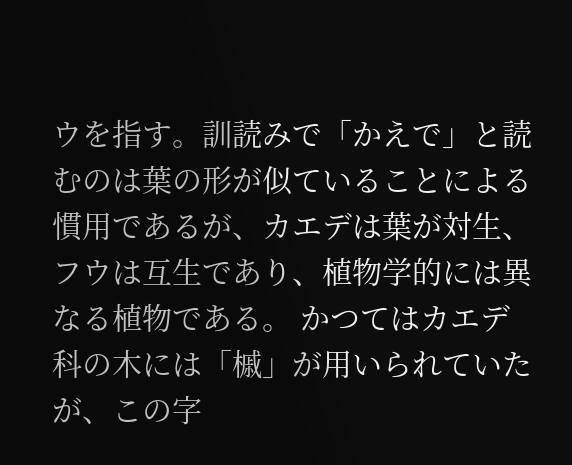ウを指す。訓読みで「かえで」と読むのは葉の形が似ていることによる慣用であるが、カエデは葉が対生、フウは互生であり、植物学的には異なる植物である。 かつてはカエデ科の木には「槭」が用いられていたが、この字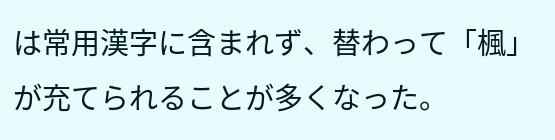は常用漢字に含まれず、替わって「楓」が充てられることが多くなった。